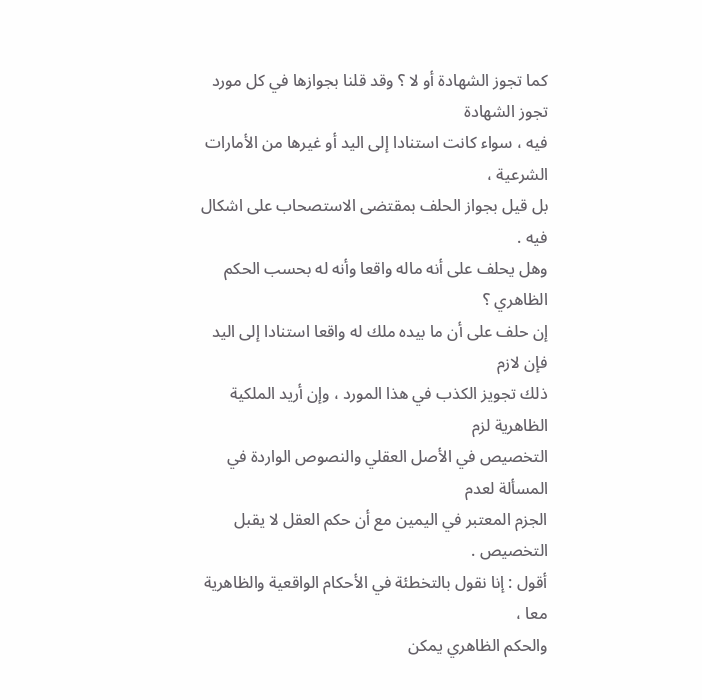كما تجوز الشهادة أو لا ؟ وقد قلنا بجوازها في كل مورد تجوز الشهادة
فيه ، سواء كانت استنادا إلى اليد أو غيرها من الأمارات الشرعية ،
بل قيل بجواز الحلف بمقتضى الاستصحاب على اشكال فيه .
وهل يحلف على أنه ماله واقعا وأنه له بحسب الحكم الظاهري ؟
إن حلف على أن ما بيده ملك له واقعا استنادا إلى اليد فإن لازم
ذلك تجويز الكذب في هذا المورد ، وإن أريد الملكية الظاهرية لزم
التخصيص في الأصل العقلي والنصوص الواردة في المسألة لعدم
الجزم المعتبر في اليمين مع أن حكم العقل لا يقبل التخصيص .
أقول : إنا نقول بالتخطئة في الأحكام الواقعية والظاهرية معا ،
والحكم الظاهري يمكن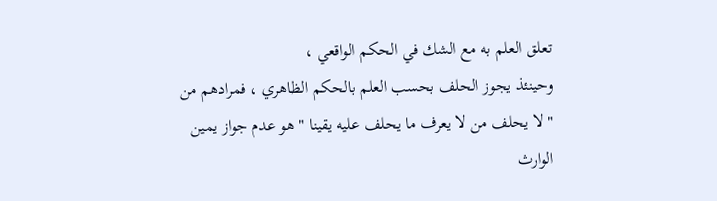تعلق العلم به مع الشك في الحكم الواقعي ،
وحينئذ يجوز الحلف بحسب العلم بالحكم الظاهري ، فمرادهم من
" لا يحلف من لا يعرف ما يحلف عليه يقينا " هو عدم جواز يمين
الوارث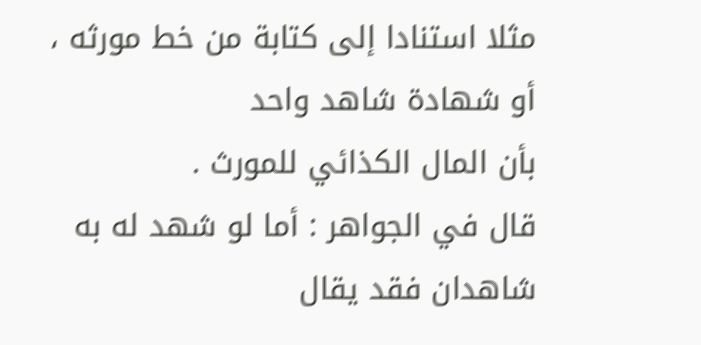مثلا استنادا إلى كتابة من خط مورثه ، أو شهادة شاهد واحد
بأن المال الكذائي للمورث .
قال في الجواهر : أما لو شهد له به شاهدان فقد يقال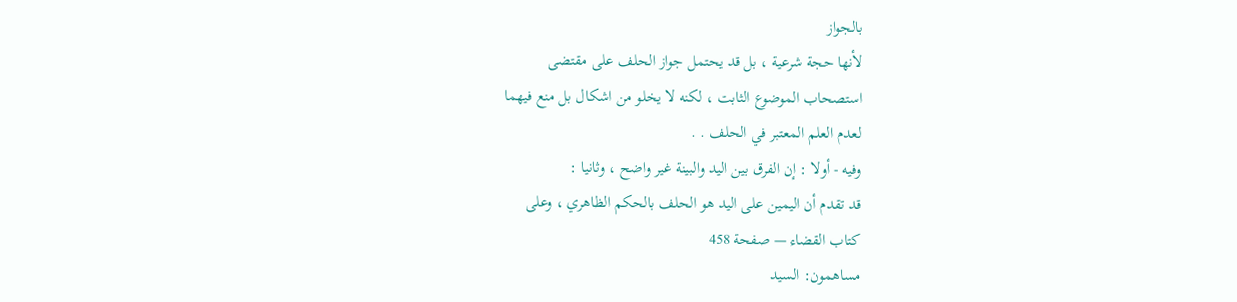بالجواز
لأنها حجة شرعية ، بل قد يحتمل جواز الحلف على مقتضى
استصحاب الموضوع الثابت ، لكنه لا يخلو من اشكال بل منع فيهما
لعدم العلم المعتبر في الحلف . .
وفيه - أولا : إن الفرق بين اليد والبينة غير واضح ، وثانيا :
قد تقدم أن اليمين على اليد هو الحلف بالحكم الظاهري ، وعلى
كتاب القضاء — صفحة 458
مساهمون: السيد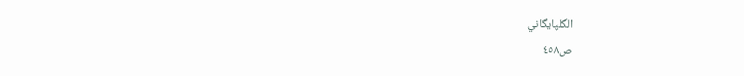الگلپايگاني
ص٤٥٨